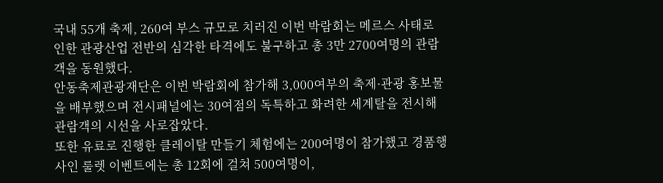국내 55개 축제, 260여 부스 규모로 치러진 이번 박람회는 메르스 사태로 인한 관광산업 전반의 심각한 타격에도 불구하고 총 3만 2700여명의 관람객을 동원했다.
안동축제관광재단은 이번 박람회에 참가해 3,000여부의 축제·관광 홍보물을 배부했으며 전시패널에는 30여점의 독특하고 화려한 세계탈을 전시해 관람객의 시선을 사로잡았다.
또한 유료로 진행한 클레이탈 만들기 체험에는 200여명이 참가했고 경품행사인 룰렛 이벤트에는 총 12회에 걸쳐 500여명이,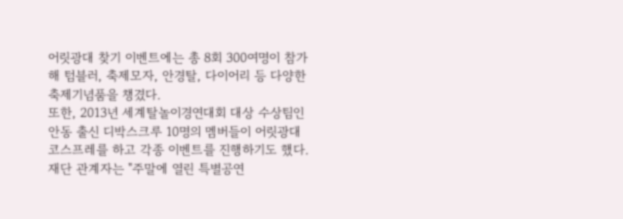어릿광대 찾기 이벤트에는 총 8회 300여명이 참가해 텀블러, 축제모자, 안경탈, 다이어리 등 다양한 축제기념품을 챙겼다.
또한, 2013년 세계탈놀이경연대회 대상 수상팀인 안동 출신 디박스크루 10명의 멤버들이 어릿광대 코스프레를 하고 각종 이벤트를 진행하기도 했다.
재단 관계자는 "주말에 열린 특별공연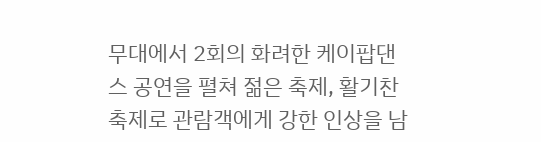무대에서 2회의 화려한 케이팝댄스 공연을 펼쳐 젊은 축제, 활기찬 축제로 관람객에게 강한 인상을 남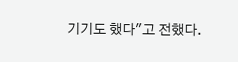기기도 했다"고 전했다.